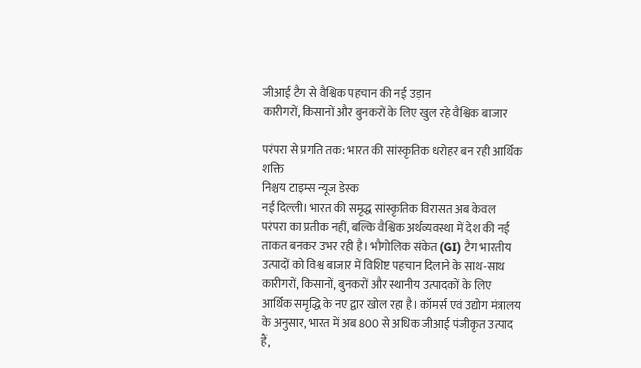जीआई टैग से वैश्विक पहचान की नई उड़ान
कारीगरों, किसानों और बुनकरों के लिए खुल रहे वैश्विक बाजार

परंपरा से प्रगति तक: भारत की सांस्कृतिक धरोहर बन रही आर्थिक शक्ति
निश्चय टाइम्स न्यूज डेस्क
नई दिल्ली। भारत की समृद्ध सांस्कृतिक विरासत अब केवल परंपरा का प्रतीक नहीं, बल्कि वैश्विक अर्थव्यवस्था में देश की नई ताकत बनकर उभर रही है। भौगोलिक संकेत (GI) टैग भारतीय उत्पादों को विश्व बाजार में विशिष्ट पहचान दिलाने के साथ-साथ कारीगरों, किसानों, बुनकरों और स्थानीय उत्पादकों के लिए आर्थिक समृद्धि के नए द्वार खोल रहा है। कॉमर्स एवं उद्योग मंत्रालय के अनुसार, भारत में अब 800 से अधिक जीआई पंजीकृत उत्पाद हैं,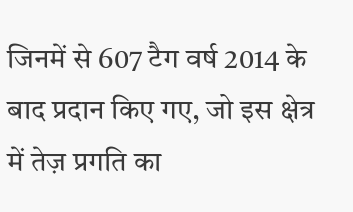जिनमें से 607 टैग वर्ष 2014 के बाद प्रदान किए गए, जो इस क्षेत्र में तेज़ प्रगति का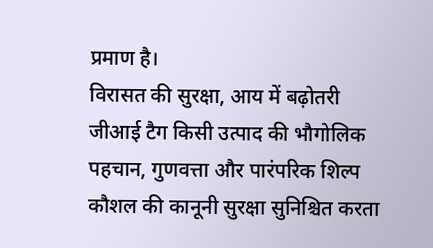प्रमाण है।
विरासत की सुरक्षा, आय में बढ़ोतरी
जीआई टैग किसी उत्पाद की भौगोलिक पहचान, गुणवत्ता और पारंपरिक शिल्प कौशल की कानूनी सुरक्षा सुनिश्चित करता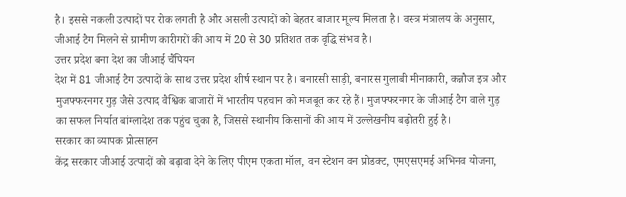है। इससे नकली उत्पादों पर रोक लगती है और असली उत्पादों को बेहतर बाजार मूल्य मिलता है। वस्त्र मंत्रालय के अनुसार, जीआई टैग मिलने से ग्रामीण कारीगरों की आय में 20 से 30 प्रतिशत तक वृद्धि संभव है।
उत्तर प्रदेश बना देश का जीआई चैंपियन
देश में 81 जीआई टैग उत्पादों के साथ उत्तर प्रदेश शीर्ष स्थान पर है। बनारसी साड़ी, बनारस गुलाबी मीनाकारी, कन्नौज इत्र और मुजफ्फरनगर गुड़ जैसे उत्पाद वैश्विक बाजारों में भारतीय पहचान को मजबूत कर रहे हैं। मुजफ्फरनगर के जीआई टैग वाले गुड़ का सफल निर्यात बांग्लादेश तक पहुंच चुका है, जिससे स्थानीय किसानों की आय में उल्लेखनीय बढ़ोतरी हुई है।
सरकार का व्यापक प्रोत्साहन
केंद्र सरकार जीआई उत्पादों को बढ़ावा देने के लिए पीएम एकता मॉल, वन स्टेशन वन प्रोडक्ट, एमएसएमई अभिनव योजना,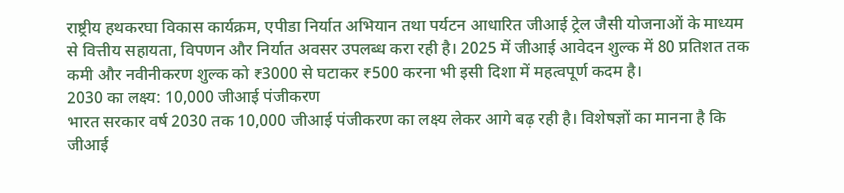राष्ट्रीय हथकरघा विकास कार्यक्रम, एपीडा निर्यात अभियान तथा पर्यटन आधारित जीआई ट्रेल जैसी योजनाओं के माध्यम से वित्तीय सहायता, विपणन और निर्यात अवसर उपलब्ध करा रही है। 2025 में जीआई आवेदन शुल्क में 80 प्रतिशत तक कमी और नवीनीकरण शुल्क को ₹3000 से घटाकर ₹500 करना भी इसी दिशा में महत्वपूर्ण कदम है।
2030 का लक्ष्य: 10,000 जीआई पंजीकरण
भारत सरकार वर्ष 2030 तक 10,000 जीआई पंजीकरण का लक्ष्य लेकर आगे बढ़ रही है। विशेषज्ञों का मानना है कि जीआई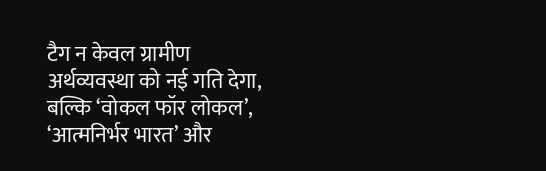टैग न केवल ग्रामीण अर्थव्यवस्था को नई गति देगा, बल्कि ‘वोकल फॉर लोकल’, ‘आत्मनिर्भर भारत’ और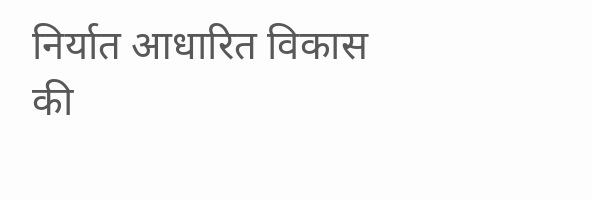निर्यात आधारित विकास की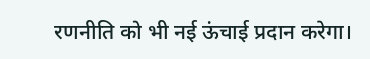रणनीति को भी नई ऊंचाई प्रदान करेगा।